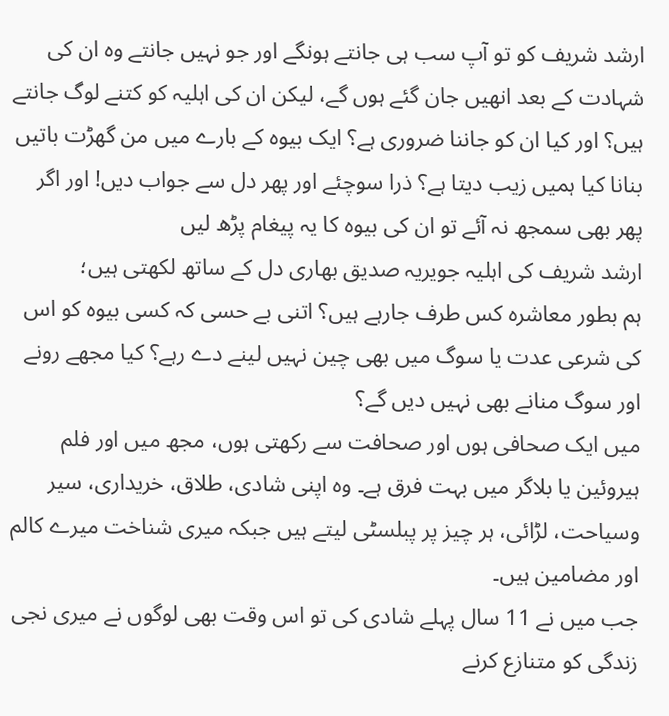ارشد شریف کو تو آپ سب ہی جانتے ہونگے اور جو نہیں جانتے وہ ان کی شہادت کے بعد انھیں جان گئے ہوں گے، لیکن ان کی اہلیہ کو کتنے لوگ جانتے ہیں؟ اور کیا ان کو جاننا ضروری ہے؟ ایک بیوہ کے بارے میں من گھڑت باتیں بنانا کیا ہمیں زیب دیتا ہے؟ ذرا سوچئے اور پھر دل سے جواب دیں! اور اگر پھر بھی سمجھ نہ آئے تو ان کی بیوہ کا یہ پیغام پڑھ لیں
ارشد شریف کی اہلیہ جویریہ صدیق بھاری دل کے ساتھ لکھتی ہیں؛
ہم بطور معاشرہ کس طرف جارہے ہیں؟ اتنی بے حسی کہ کسی بیوہ کو اس کی شرعی عدت یا سوگ میں بھی چین نہیں لینے دے رہے؟ کیا مجھے رونے اور سوگ منانے بھی نہیں دیں گے؟
میں ایک صحافی ہوں اور صحافت سے رکھتی ہوں، مجھ میں اور فلم ہیروئین یا بلاگر میں بہت فرق ہے۔ وہ اپنی شادی، طلاق، خریداری، سیر وسیاحت، لڑائی، ہر چیز پر پبلسٹی لیتے ہیں جبکہ میری شناخت میرے کالم اور مضامین ہیں۔
جب میں نے 11 سال پہلے شادی کی تو اس وقت بھی لوگوں نے میری نجی زندگی کو متنازع کرنے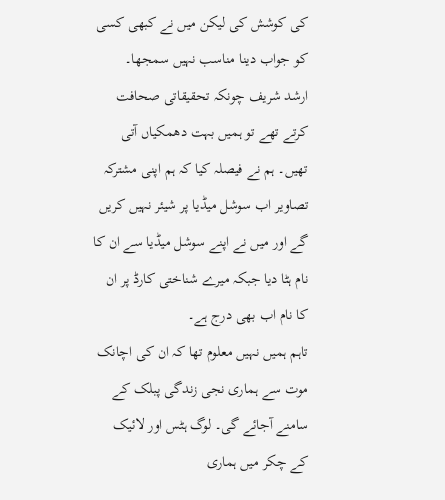کی کوشش کی لیکن میں نے کبھی کسی کو جواب دینا مناسب نہیں سمجھا۔
ارشد شریف چونکہ تحقیقاتی صحافت کرتے تھے تو ہمیں بہت دھمکیاں آتی تھیں۔ ہم نے فیصلہ کیا کہ ہم اپنی مشترکہ تصاویر اب سوشل میڈیا پر شیئر نہیں کریں گے اور میں نے اپنے سوشل میڈیا سے ان کا نام ہٹا دیا جبکہ میرے شناختی کارڈ پر ان کا نام اب بھی درج ہے۔
تاہم ہمیں نہیں معلوم تھا کہ ان کی اچانک موت سے ہماری نجی زندگی پبلک کے سامنے آجائے گی۔ لوگ ہٹس اور لائیک کے چکر میں ہماری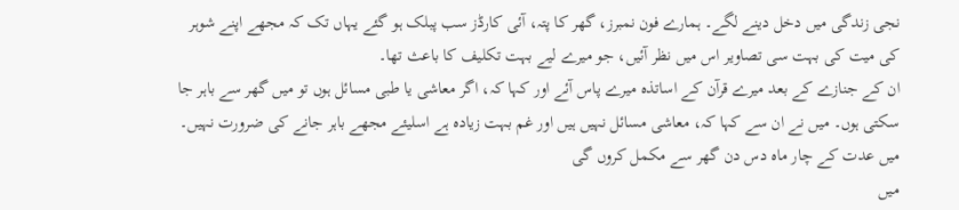نجی زندگی میں دخل دینے لگے۔ ہمارے فون نمبرز، گھر کا پتہ، آئی کارڈز سب پبلک ہو گئے یہاں تک کہ مجھے اپنے شوہر کی میت کی بہت سی تصاویر اس میں نظر آئیں، جو میرے لیے بہت تکلیف کا باعث تھا۔
ان کے جنازے کے بعد میرے قرآن کے اساتذہ میرے پاس آئے اور کہا کہ، اگر معاشی یا طبی مسائل ہوں تو میں گھر سے باہر جا سکتی ہوں۔ میں نے ان سے کہا کہ، معاشی مسائل نہیں ہیں اور غم بہت زیادہ ہے اسلیئے مجھے باہر جانے کی ضرورت نہیں۔ میں عدت کے چار ماہ دس دن گھر سے مکمل کروں گی
میں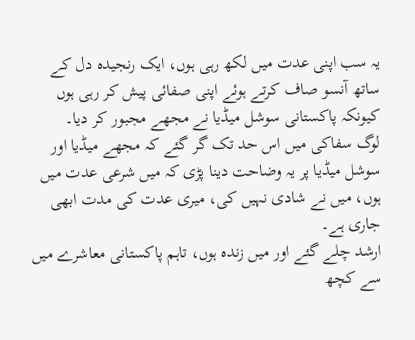یہ سب اپنی عدت میں لکھ رہی ہوں، ایک رنجیدہ دل کے ساتھ آنسو صاف کرتے ہوئے اپنی صفائی پیش کر رہی ہوں کیونکہ پاکستانی سوشل میڈیا نے مجھے مجبور کر دیا۔
لوگ سفاکی میں اس حد تک گر گئے کہ مجھے میڈیا اور سوشل میڈیا پر یہ وضاحت دینا پڑی کہ میں شرعی عدت میں ہوں، میں نے شادی نہیں کی، میری عدت کی مدت ابھی جاری ہے۔
ارشد چلے گئے اور میں زندہ ہوں، تاہم پاکستانی معاشرے میں سے کچھ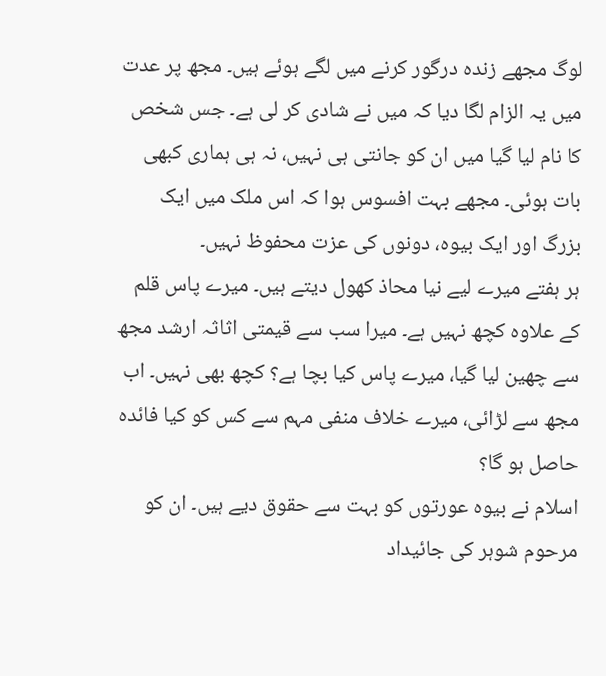لوگ مجھے زندہ درگور کرنے میں لگے ہوئے ہیں۔ مجھ پر عدت میں یہ الزام لگا دیا کہ میں نے شادی کر لی ہے۔ جس شخص کا نام لیا گیا میں ان کو جانتی ہی نہیں، نہ ہی ہماری کبھی بات ہوئی۔ مجھے بہت افسوس ہوا کہ اس ملک میں ایک بزرگ اور ایک بیوہ، دونوں کی عزت محفوظ نہیں۔
ہر ہفتے میرے لیے نیا محاذ کھول دیتے ہیں۔ میرے پاس قلم کے علاوہ کچھ نہیں ہے۔ میرا سب سے قیمتی اثاثہ ارشد مجھ سے چھین لیا گیا، میرے پاس کیا بچا ہے؟ کچھ بھی نہیں۔ اب مجھ سے لڑائی، میرے خلاف منفی مہم سے کس کو کیا فائدہ حاصل ہو گا؟
اسلام نے بیوہ عورتوں کو بہت سے حقوق دیے ہیں۔ ان کو مرحوم شوہر کی جائیداد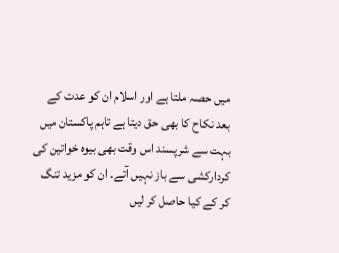میں حصہ ملتا ہے اور اسلام ان کو عدت کے بعد نکاح کا بھی حق دیتا ہے تاہم پاکستان میں بہت سے شرپسند اس وقت بھی بیوہ خواتین کی کردارکشی سے باز نہیں آتے۔ ان کو مزید تنگ کر کے کیا حاصل کر لیں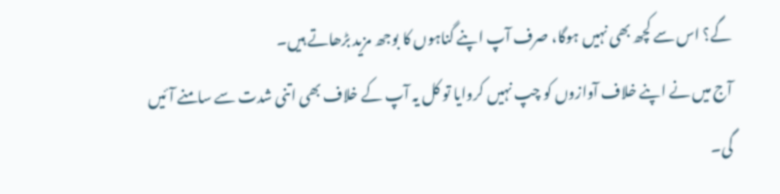گے؟ اس سے کچھ بھی نہیں ہوگا، صرف آپ اپنے گناہوں کا بوجھ مزید بڑھاتے ہیں۔
آج میں نے اپنے خلاف آوازوں کو چپ نہیں کروایا تو کل یہ آپ کے خلاف بھی اتنی شدت سے سامنے آئیں گی۔